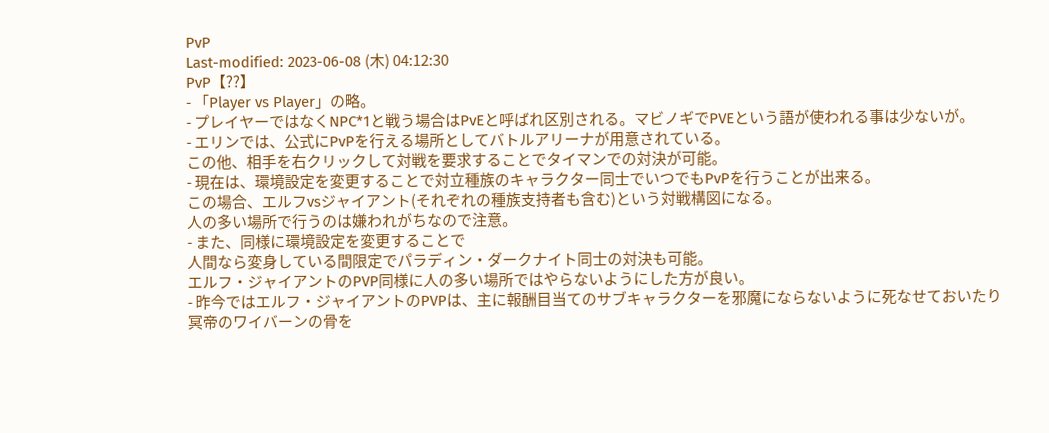PvP
Last-modified: 2023-06-08 (木) 04:12:30
PvP【??】
- 「Player vs Player」の略。
- プレイヤーではなくNPC*1と戦う場合はPvEと呼ばれ区別される。マビノギでPVEという語が使われる事は少ないが。
- エリンでは、公式にPvPを行える場所としてバトルアリーナが用意されている。
この他、相手を右クリックして対戦を要求することでタイマンでの対決が可能。
- 現在は、環境設定を変更することで対立種族のキャラクター同士でいつでもPvPを行うことが出来る。
この場合、エルフvsジャイアント(それぞれの種族支持者も含む)という対戦構図になる。
人の多い場所で行うのは嫌われがちなので注意。
- また、同様に環境設定を変更することで
人間なら変身している間限定でパラディン・ダークナイト同士の対決も可能。
エルフ・ジャイアントのPVP同様に人の多い場所ではやらないようにした方が良い。
- 昨今ではエルフ・ジャイアントのPVPは、主に報酬目当てのサブキャラクターを邪魔にならないように死なせておいたり
冥帝のワイバーンの骨を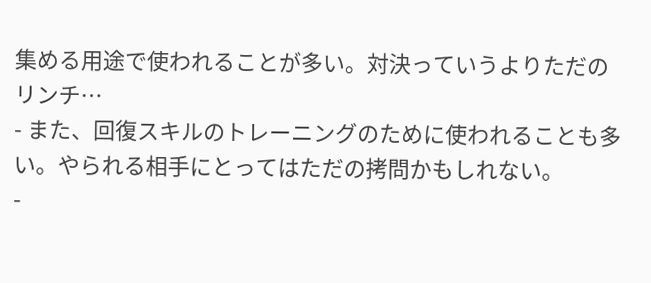集める用途で使われることが多い。対決っていうよりただのリンチ…
- また、回復スキルのトレーニングのために使われることも多い。やられる相手にとってはただの拷問かもしれない。
-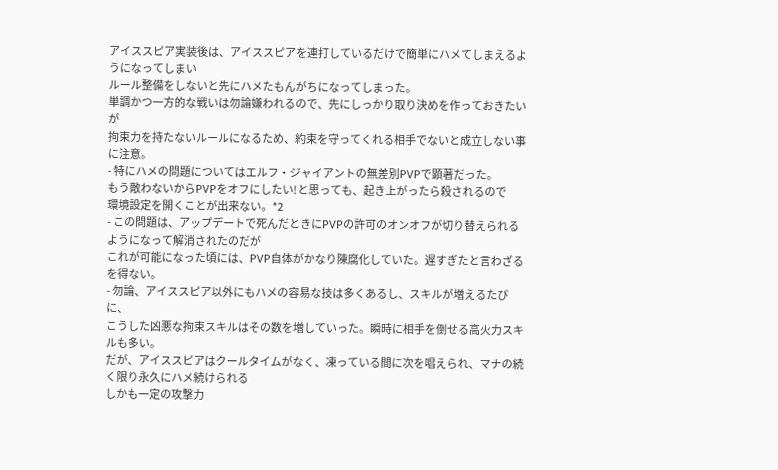アイススピア実装後は、アイススピアを連打しているだけで簡単にハメてしまえるようになってしまい
ルール整備をしないと先にハメたもんがちになってしまった。
単調かつ一方的な戦いは勿論嫌われるので、先にしっかり取り決めを作っておきたいが
拘束力を持たないルールになるため、約束を守ってくれる相手でないと成立しない事に注意。
- 特にハメの問題についてはエルフ・ジャイアントの無差別PVPで顕著だった。
もう敵わないからPVPをオフにしたい!と思っても、起き上がったら殺されるので
環境設定を開くことが出来ない。*2
- この問題は、アップデートで死んだときにPVPの許可のオンオフが切り替えられるようになって解消されたのだが
これが可能になった頃には、PVP自体がかなり陳腐化していた。遅すぎたと言わざるを得ない。
- 勿論、アイススピア以外にもハメの容易な技は多くあるし、スキルが増えるたびに、
こうした凶悪な拘束スキルはその数を増していった。瞬時に相手を倒せる高火力スキルも多い。
だが、アイススピアはクールタイムがなく、凍っている間に次を唱えられ、マナの続く限り永久にハメ続けられる
しかも一定の攻撃力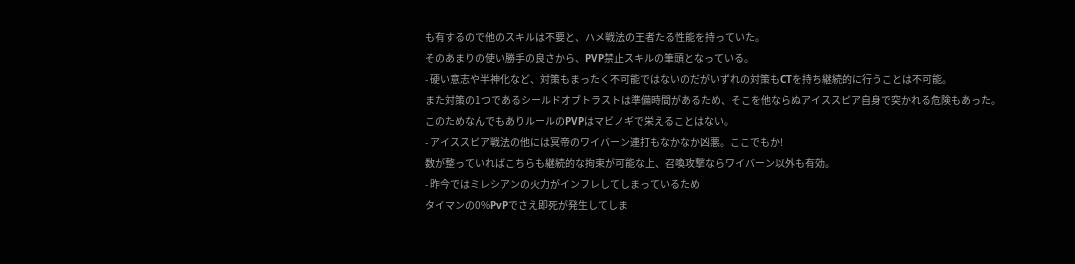も有するので他のスキルは不要と、ハメ戦法の王者たる性能を持っていた。
そのあまりの使い勝手の良さから、PVP禁止スキルの筆頭となっている。
- 硬い意志や半神化など、対策もまったく不可能ではないのだがいずれの対策もCTを持ち継続的に行うことは不可能。
また対策の1つであるシールドオブトラストは準備時間があるため、そこを他ならぬアイススピア自身で突かれる危険もあった。
このためなんでもありルールのPVPはマビノギで栄えることはない。
- アイススピア戦法の他には冥帝のワイバーン連打もなかなか凶悪。ここでもか!
数が整っていればこちらも継続的な拘束が可能な上、召喚攻撃ならワイバーン以外も有効。
- 昨今ではミレシアンの火力がインフレしてしまっているため
タイマンの0%PvPでさえ即死が発生してしま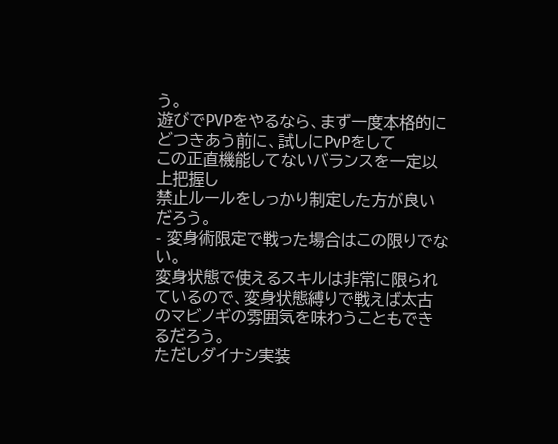う。
遊びでPVPをやるなら、まず一度本格的にどつきあう前に、試しにPvPをして
この正直機能してないバランスを一定以上把握し
禁止ルールをしっかり制定した方が良いだろう。
- 変身術限定で戦った場合はこの限りでない。
変身状態で使えるスキルは非常に限られているので、変身状態縛りで戦えば太古のマビノギの雰囲気を味わうこともできるだろう。
ただしダイナシ実装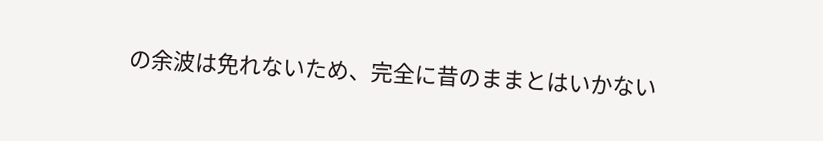の余波は免れないため、完全に昔のままとはいかない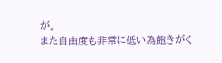が。
また自由度も非常に低い為飽きがく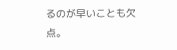るのが早いことも欠点。